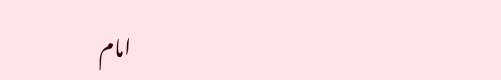امام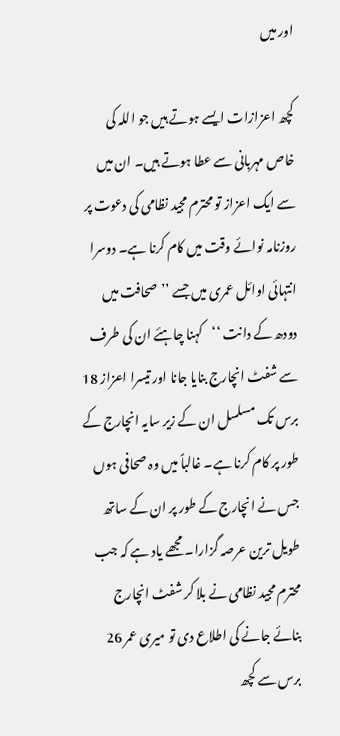اور میں

کچھ اعزازات ایسے ہوتے ہیں جو اللہ کی خاص مہربانی سے عطا ہوتے ہیں۔ ان میں سے ایک اعزاز تو محترم مجید نظامی کی دعوت پر روزنامہ نوائے وقت میں کام کرنا ہے۔ دوسرا انتہائی اوائل عمری میں جسے ’’صحافت میں دودھ کے دانت ‘‘کہنا چاہئے ان کی طرف سے شفٹ انچارج بنایا جانا اور تیسرا اعزاز 18 برس تک مسلسل ان کے زیر سایہ انچارج کے طور پر کام کرنا ہے۔ غالباً میں وہ صحافی ہوں جس نے انچارج کے طور پر ان کے ساتھ طویل ترین عرصہ گزارا۔ مجھے یاد ہے کہ جب محترم مجید نظامی نے بلا کر شفٹ انچارج بنائے جانے کی اطلاع دی تو میری عمر 26 برس سے کچھ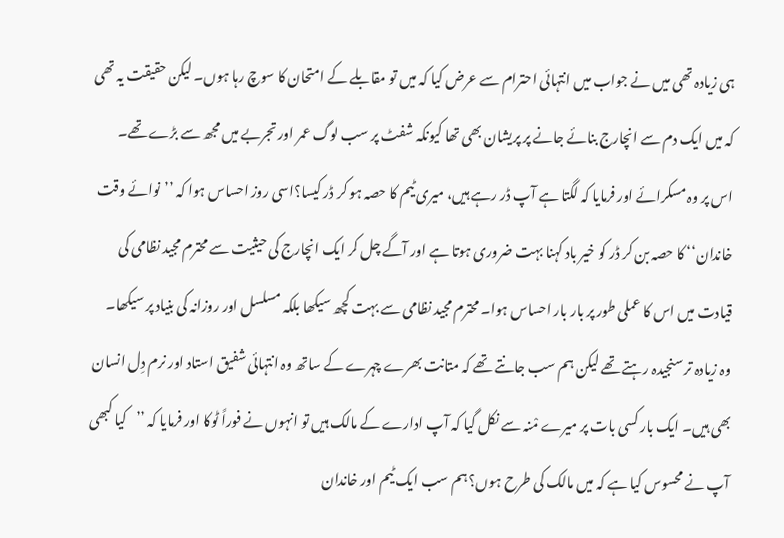ہی زیادہ تھی میں نے جواب میں انتہائی احترام سے عرض کیا کہ میں تو مقابلے کے امتحان کا سوچ رہا ہوں۔ لیکن حقیقت یہ تھی کہ میں ایک دم سے انچارج بنائے جانے پر پریشان بھی تھا کیونکہ شفٹ پر سب لوگ عمر اور تجربے میں مجھ سے بڑے تھے۔ اس پر وہ مسکرائے اور فرمایا کہ لگتا ہے آپ ڈر رہے ہیں، میری ٹیم کا حصہ ہو کر ڈر کیسا؟اسی روز احساس ہوا کہ ’’نوائے وقت خاندان‘‘ کا حصہ بن کر ڈر کو خیر باد کہنا بہت ضروری ہوتا ہے اور آگے چل کر ایک انچارج کی حیثیت سے محترم مجید نظامی کی قیادت میں اس کا عملی طور پر بار بار احساس ہوا۔ محترم مجید نظامی سے بہت کچھ سیکھا بلکہ مسلسل اور روزانہ کی بنیاد پر سیکھا۔ وہ زیادہ تر سنجیدہ رہتے تھے لیکن ہم سب جانتے تھے کہ متانت بھرے چہرے کے ساتھ وہ انتہائی شفیق استاد اور نرم دِل انسان بھی ہیں۔ ایک بار کسی بات پر میرے مْنہ سے نکل گیا کہ آپ ادارے کے مالک ہیں تو انہوں نے فوراً ٹوکا اور فرمایا کہ ’’کیا کبھی آپ نے محسوس کیا ہے کہ میں مالک کی طرح ہوں؟ ہم سب ایک ٹیم اور خاندان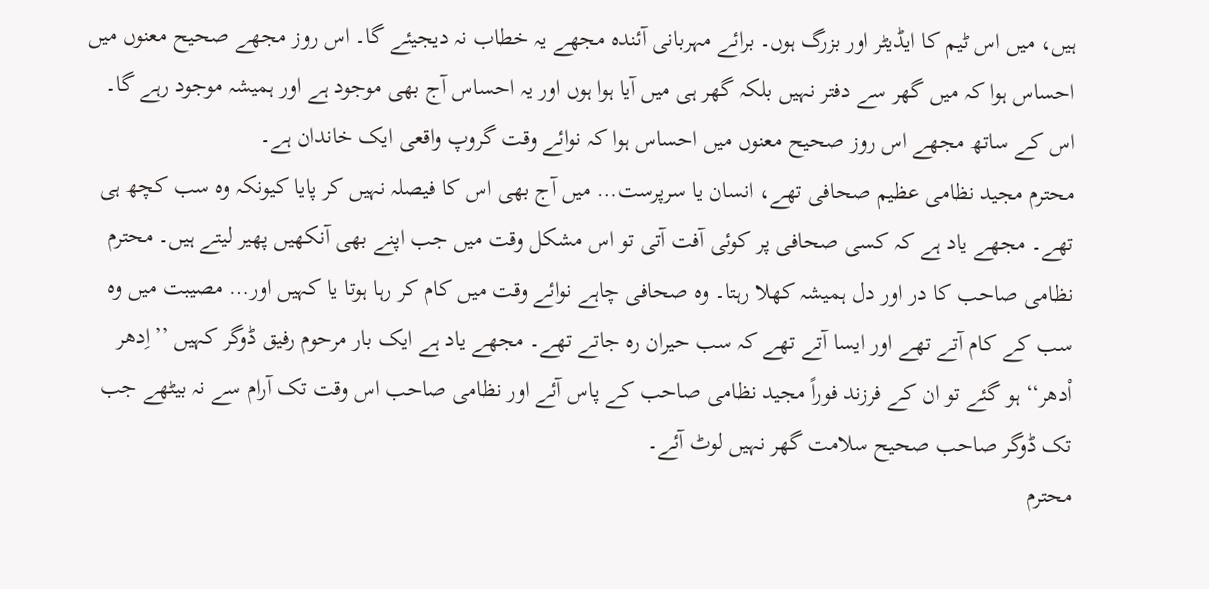ہیں، میں اس ٹیم کا ایڈیٹر اور بزرگ ہوں۔ برائے مہربانی آئندہ مجھے یہ خطاب نہ دیجیئے گا۔ اس روز مجھے صحیح معنوں میں احساس ہوا کہ میں گھر سے دفتر نہیں بلکہ گھر ہی میں آیا ہوا ہوں اور یہ احساس آج بھی موجود ہے اور ہمیشہ موجود رہے گا۔ اس کے ساتھ مجھے اس روز صحیح معنوں میں احساس ہوا کہ نوائے وقت گروپ واقعی ایک خاندان ہے۔
محترم مجید نظامی عظیم صحافی تھے، انسان یا سرپرست… میں آج بھی اس کا فیصلہ نہیں کر پایا کیونکہ وہ سب کچھ ہی تھے۔ مجھے یاد ہے کہ کسی صحافی پر کوئی آفت آتی تو اس مشکل وقت میں جب اپنے بھی آنکھیں پھیر لیتے ہیں۔ محترم نظامی صاحب کا در اور دل ہمیشہ کھلا رہتا۔ وہ صحافی چاہے نوائے وقت میں کام کر رہا ہوتا یا کہیں اور… مصیبت میں وہ سب کے کام آتے تھے اور ایسا آتے تھے کہ سب حیران رہ جاتے تھے۔ مجھے یاد ہے ایک بار مرحوم رفیق ڈوگر کہیں ’’اِدھر اْدھر‘‘ ہو گئے تو ان کے فرزند فوراً مجید نظامی صاحب کے پاس آئے اور نظامی صاحب اس وقت تک آرام سے نہ بیٹھے جب تک ڈوگر صاحب صحیح سلامت گھر نہیں لوٹ آئے۔
محترم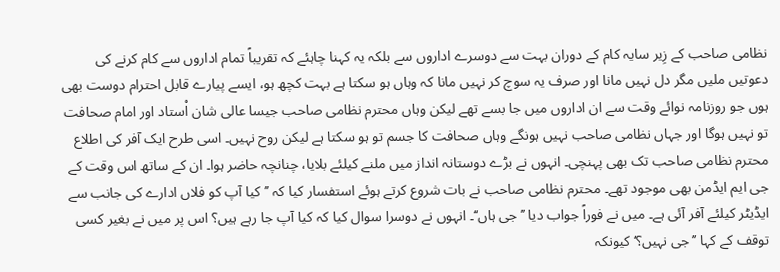نظامی صاحب کے زِیر سایہ کام کے دوران بہت سے دوسرے اداروں سے بلکہ یہ کہنا چاہئے کہ تقریباً تمام اداروں سے کام کرنے کی دعوتیں ملیں مگر دل نہیں مانا اور صرف یہ سوچ کر نہیں مانا کہ وہاں ہو سکتا ہے بہت کچھ ہو، ایسے پیارے قابل احترام دوست بھی ہوں جو روزنامہ نوائے وقت سے ان اداروں میں جا بسے تھے لیکن وہاں محترم نظامی صاحب جیسا عالی شان اْستاد اور امام صحافت تو نہیں ہوگا اور جہاں نظامی صاحب نہیں ہونگے وہاں صحافت کا جسم تو ہو سکتا ہے لیکن روح نہیں۔ اسی طرح ایک آفر کی اطلاع محترم نظامی صاحب تک بھی پہنچی۔ انہوں نے بڑے دوستانہ انداز میں ملنے کیلئے بلایا، چنانچہ حاضر ہوا۔ ان کے ساتھ اس وقت کے جی ایم ایڈمن بھی موجود تھے۔ محترم نظامی صاحب نے بات شروع کرتے ہوئے استفسار کیا کہ ’’کیا آپ کو فلاں ادارے کی جانب سے ایڈیٹر کیلئے آفر آئی ہے۔ میں نے فوراً جواب دیا ’’جی ہاں‘‘۔ انہوں نے دوسرا سوال کیا کہ کیا آپ جا رہے ہیں؟ اس پر میں نے بغیر کسی توقف کے کہا ’’جی نہیں؟‘ کیونکہ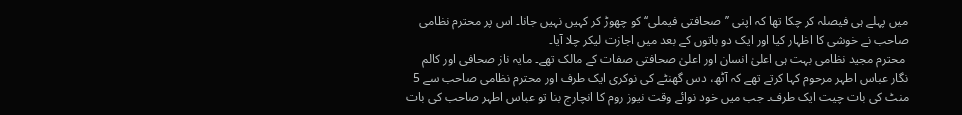میں پہلے ہی فیصلہ کر چکا تھا کہ اپنی ’’صحافتی فیملی‘‘ کو چھوڑ کر کہیں نہیں جانا۔ اس پر محترم نظامی صاحب نے خوشی کا اظہار کیا اور ایک دو باتوں کے بعد میں اجازت لیکر چلا آیا۔
 محترم مجید نظامی بہت ہی اعلیٰ انسان اور اعلیٰ صحافتی صفات کے مالک تھے۔ مایہ ناز صحافی اور کالم نگار عباس اطہر مرحوم کہا کرتے تھے کہ آٹھ، دس گھنٹے کی نوکری ایک طرف اور محترم نظامی صاحب سے 5 منٹ کی بات چیت ایک طرف۔ جب میں خود نوائے وقت نیوز روم کا انچارج بنا تو عباس اطہر صاحب کی بات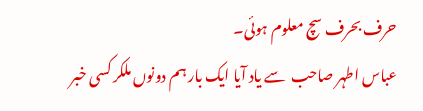حرف بحرف سچ معلوم ہوئی۔
عباس اطہر صاحب  سے یاد آیا ایک بار ہم دونوں ملکر کسی خبر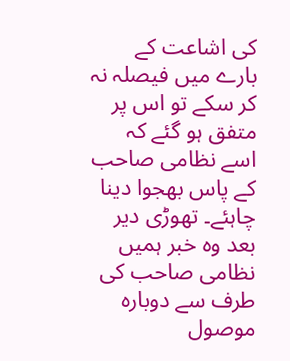کی اشاعت کے بارے میں فیصلہ نہ کر سکے تو اس پر متفق ہو گئے کہ اسے نظامی صاحب کے پاس بھجوا دینا چاہئے۔ تھوڑی دیر بعد وہ خبر ہمیں نظامی صاحب کی طرف سے دوبارہ موصول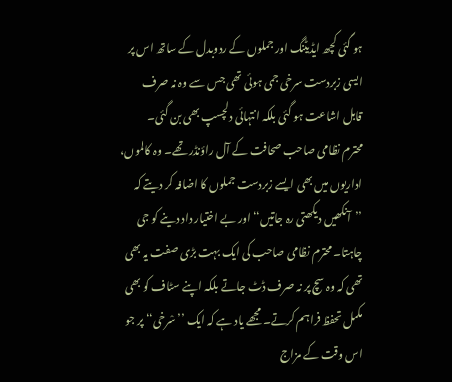ہو گئی کچھ ایڈیٹنگ اور جملوں کے ردوبدل کے ساتھ اس پر ایسی زبردست سرخی جمی ہوئی تھی جس سے وہ نہ صرف قابل اشاعت ہو گئی بلکہ انتہائی دلچسپ بھی بن گئی۔
محترم نظامی صاحب صحافت کے آل راؤنڈر تھے۔ وہ کالموں، اداریوں میں بھی ایسے زبردست جملوں کا اضافہ کر دیتے کہ ’’آنکھیں دیکھتی رہ جاتیں‘‘ اور بے اختیار داد دینے کو جی چاہتا۔ محترم نظامی صاحب کی ایک بہت بڑی صفت یہ بھی تھی کہ وہ سچ پر نہ صرف ڈٹ جاتے بلکہ اپنے سٹاف کو بھی مکمل تحفظ فراہم کرتے۔ مجھے یاد ہے کہ ایک ’’سْرخی‘‘ پر جو اس وقت کے مزاج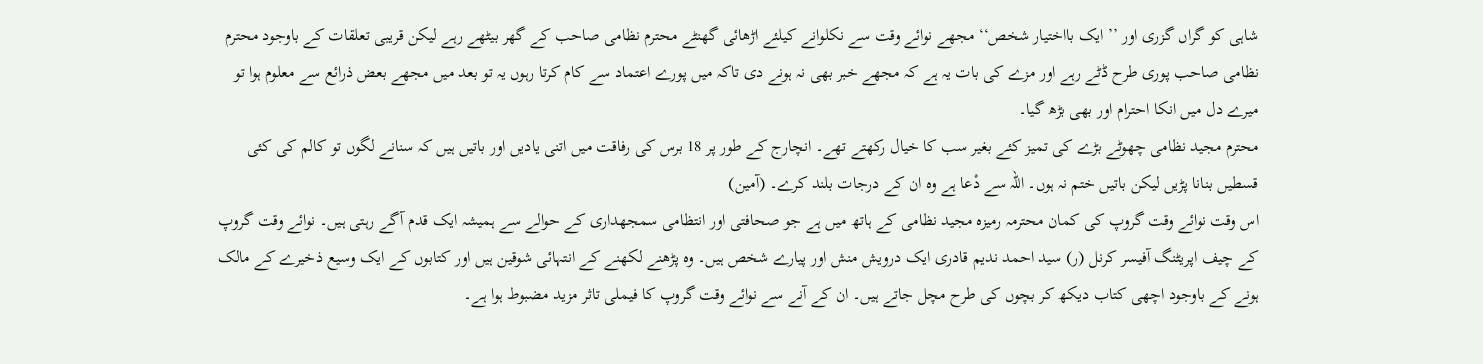شاہی کو گراں گزری اور ’’ایک بااختیار شخص‘‘ مجھے نوائے وقت سے نکلوانے کیلئے اڑھائی گھنٹے محترم نظامی صاحب کے گھر بیٹھے رہے لیکن قریبی تعلقات کے باوجود محترم نظامی صاحب پوری طرح ڈٹے رہے اور مزے کی بات یہ ہے کہ مجھے خبر بھی نہ ہونے دی تاکہ میں پورے اعتماد سے کام کرتا رہوں یہ تو بعد میں مجھے بعض ذرائع سے معلوم ہوا تو میرے دل میں انکا احترام اور بھی بڑھ گیا۔
محترم مجید نظامی چھوٹے بڑے کی تمیز کئے بغیر سب کا خیال رکھتے تھے۔ انچارج کے طور پر 18 برس کی رفاقت میں اتنی یادیں اور باتیں ہیں کہ سنانے لگوں تو کالم کی کئی قسطیں بنانا پڑیں لیکن باتیں ختم نہ ہوں۔ اللہ سے دْعا ہے وہ ان کے درجات بلند کرے۔ (آمین)
اس وقت نوائے وقت گروپ کی کمان محترمہ رمیزہ مجید نظامی کے ہاتھ میں ہے جو صحافتی اور انتظامی سمجھداری کے حوالے سے ہمیشہ ایک قدم آگے رہتی ہیں۔ نوائے وقت گروپ کے چیف اپریٹنگ آفیسر کرنل (ر) سید احمد ندیم قادری ایک درویش منش اور پیارے شخص ہیں۔ وہ پڑھنے لکھنے کے انتہائی شوقین ہیں اور کتابوں کے ایک وسیع ذخیرے کے مالک ہونے کے باوجود اچھی کتاب دیکھ کر بچوں کی طرح مچل جاتے ہیں۔ ان کے آنے سے نوائے وقت گروپ کا فیملی تاثر مزید مضبوط ہوا ہے۔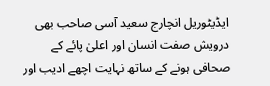ایڈیٹوریل انچارج سعید آسی صاحب بھی درویش صفت انسان اور اعلیٰ پائے کے صحافی ہونے کے ساتھ نہایت اچھے ادیب اور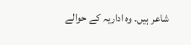شاعر ہیں۔ وہ اداریہ کے حوالے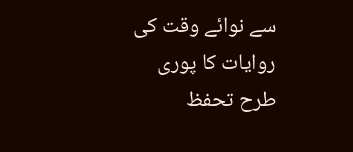سے نوائے وقت کی روایات کا پوری طرح تحفظ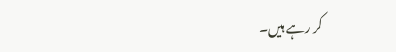کر رہے ہیں۔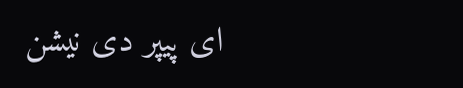ای پیپر دی نیشن